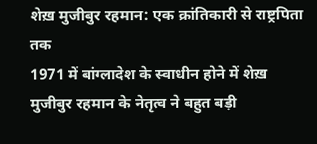शेख़ मुजीबुर रहमान: एक क्रांतिकारी से राष्ट्रपिता तक
1971 में बांग्लादेश के स्वाधीन होने में शेख़ मुजीबुर रहमान के नेतृत्व ने बहुत बड़ी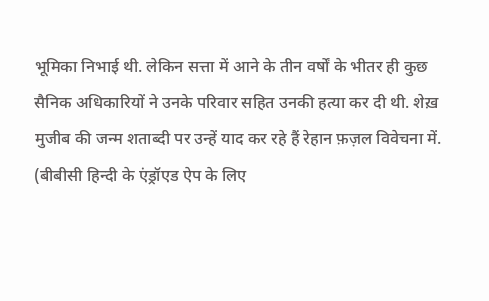भूमिका निभाई थी. लेकिन सत्ता में आने के तीन वर्षों के भीतर ही कुछ सैनिक अधिकारियों ने उनके परिवार सहित उनकी हत्या कर दी थी. शेख़ मुजीब की जन्म शताब्दी पर उन्हें याद कर रहे हैं रेहान फ़ज़ल विवेचना में.
(बीबीसी हिन्दी के एंड्रॉएड ऐप के लिए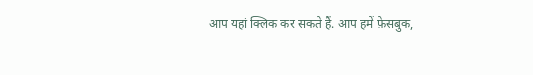आप यहां क्लिक कर सकते हैं. आप हमें फ़ेसबुक,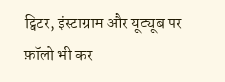ट्विटर, इंस्टाग्राम और यूट्यूब पर फ़ॉलो भी कर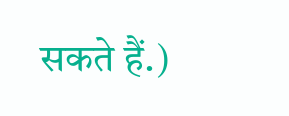सकते हैं.)